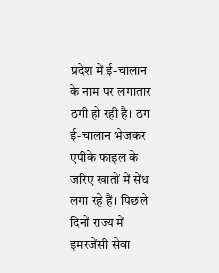प्रदेश में ई-चालान के नाम पर लगातार ठगी हो रही है। ठग ई-चालान भेजकर एपीके फाइल के जरिए खातों में सेंध लगा रहे हैं। पिछले दिनों राज्य में इमरजेंसी सेवा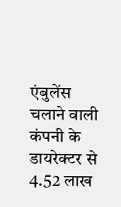एंबुलेंस चलाने वाली कंपनी के डायरेक्टर से 4.52 लाख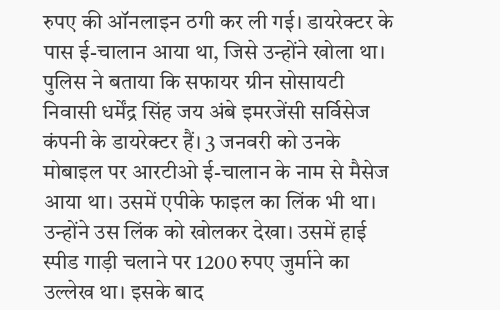रुपए की ऑनलाइन ठगी कर ली गई। डायरेक्टर के पास ई-चालान आया था, जिसे उन्होंने खोला था। पुलिस ने बताया कि सफायर ग्रीन सोसायटी निवासी धर्मेंद्र सिंह जय अंबे इमरजेंसी सर्विसेज कंपनी के डायरेक्टर हैं। 3 जनवरी को उनके मोबाइल पर आरटीओ ई-चालान के नाम से मैसेज आया था। उसमें एपीके फाइल का लिंक भी था। उन्होंने उस लिंक को खोलकर देखा। उसमें हाई स्पीड गाड़ी चलाने पर 1200 रुपए जुर्माने का उल्लेख था। इसके बाद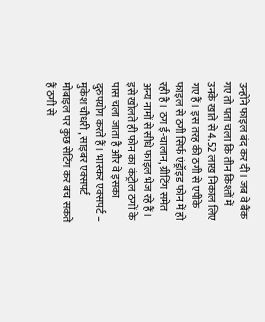उन्होंने फाइल बंद कर दी। जब वे बैंक गए तो पता चला कि तीन किश्तों में उनके खाते से 4.52 लाख निकाल लिए गए हैं। इस तरह की ठगी से एपीके फाइल से ठगी सिर्फ एंड्रॉइड फोन में हो रही है। ठग ई-चालान, ग्रीटिंग समेत अन्य नामों से सीधे फाइल भेज रहे हैं। इसे खोलते ही फोन का कंट्रोल ठगों के पास चला जाता है और वे इसका दुरुपयोग करते हैं। भास्कर एक्सपर्ट – मुकेश चौधरी , साइबर एक्सपर्ट मोबाइल पर कुछ सेटिंग कर बच सकते हैं ठगी से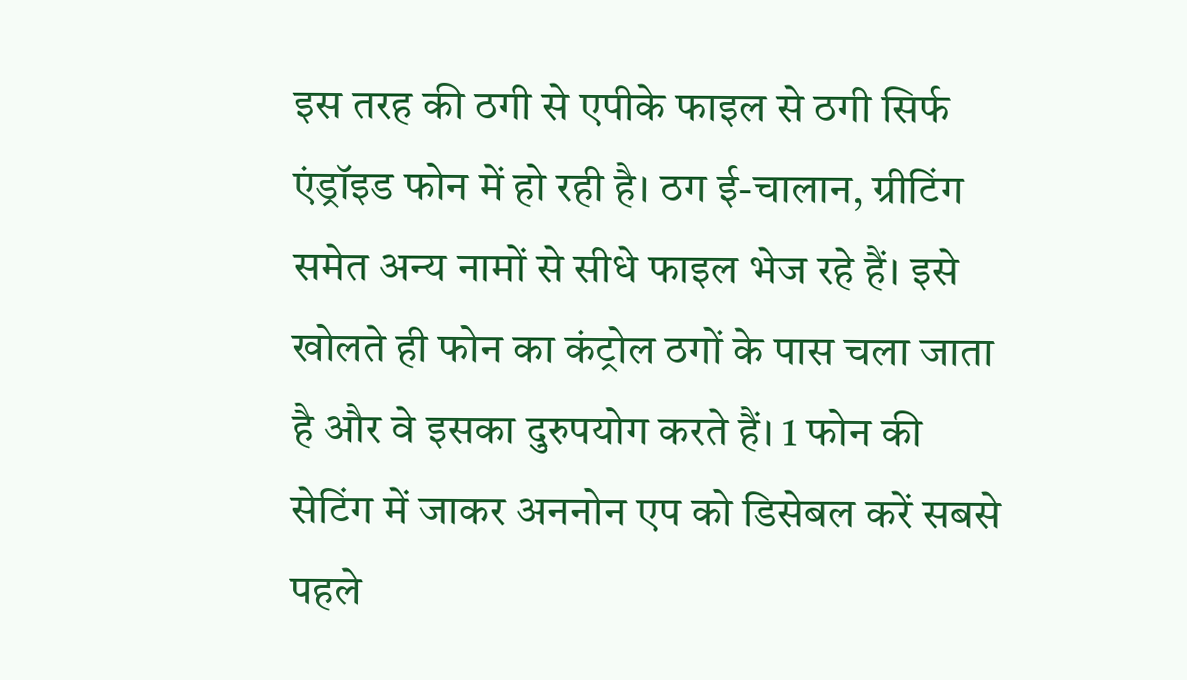इस तरह की ठगी से एपीके फाइल से ठगी सिर्फ एंड्रॉइड फोन में हो रही है। ठग ई-चालान, ग्रीटिंग समेत अन्य नामों से सीधे फाइल भेज रहे हैं। इसे खोलते ही फोन का कंट्रोल ठगों के पास चला जाता है और वे इसका दुरुपयोग करते हैं। 1 फोन की सेटिंग में जाकर अननोन एप को डिसेबल करें सबसे पहले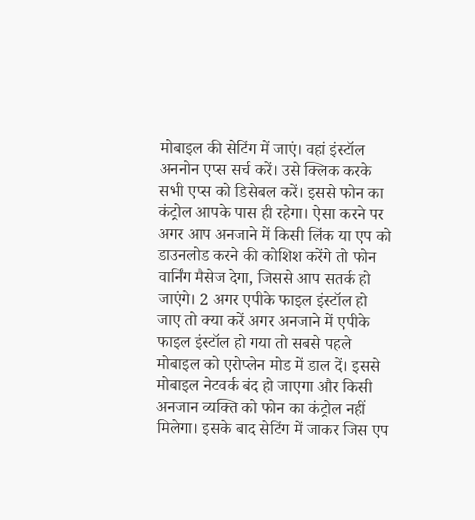मोबाइल की सेटिंग में जाएं। वहां इंस्टॉल अननोन एप्स सर्च करें। उसे क्लिक करके सभी एप्स को डिसेबल करें। इससे फोन का कंट्रोल आपके पास ही रहेगा। ऐसा करने पर अगर आप अनजाने में किसी लिंक या एप को डाउनलोड करने की कोशिश करेंगे तो फोन वार्निंग मैसेज देगा, जिससे आप सतर्क हो जाएंगे। 2 अगर एपीके फाइल इंस्टॉल हो जाए तो क्या करें अगर अनजाने में एपीके फाइल इंस्टॉल हो गया तो सबसे पहले मोबाइल को एरोप्लेन मोड में डाल दें। इससे मोबाइल नेटवर्क बंद हो जाएगा और किसी अनजान व्यक्ति को फोन का कंट्रोल नहीं मिलेगा। इसके बाद सेटिंग में जाकर जिस एप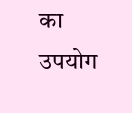का उपयोग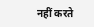नहीं करते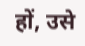हों, उसे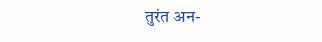तुरंत अन-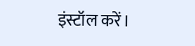इंस्टॉल करें।